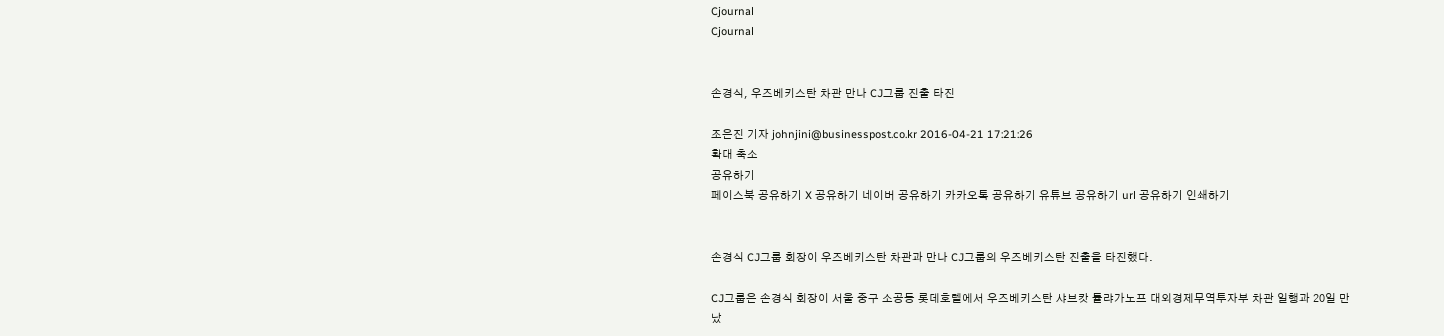Cjournal
Cjournal


손경식, 우즈베키스탄 차관 만나 CJ그룹 진출 타진

조은진 기자 johnjini@businesspost.co.kr 2016-04-21 17:21:26
확대 축소
공유하기
페이스북 공유하기 X 공유하기 네이버 공유하기 카카오톡 공유하기 유튜브 공유하기 url 공유하기 인쇄하기


손경식 CJ그룹 회장이 우즈베키스탄 차관과 만나 CJ그룹의 우즈베키스탄 진출을 타진했다.

CJ그룹은 손경식 회장이 서울 중구 소공동 롯데호텔에서 우즈베키스탄 샤브캇 튤랴가노프 대외경제무역투자부 차관 일행과 20일 만났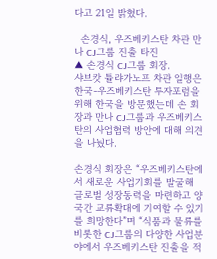다고 21일 밝혔다.

  손경식, 우즈베키스탄 차관 만나 CJ그룹 진출 타진
▲ 손경식 CJ그룹 회장.
샤브캇 튤랴가노프 차관 일행은 한국-우즈베키스탄 투자포럼을 위해 한국을 방문했는데 손 회장과 만나 CJ그룹과 우즈베키스탄의 사업협력 방안에 대해 의견을 나눴다.

손경식 회장은 “우즈베키스탄에서 새로운 사업기회를 발굴해 글로벌 성장동력을 마련하고 양국간 교류확대에 기여할 수 있기를 희망한다”며 “식품과 물류를 비롯한 CJ그룹의 다양한 사업분야에서 우즈베키스탄 진출을 적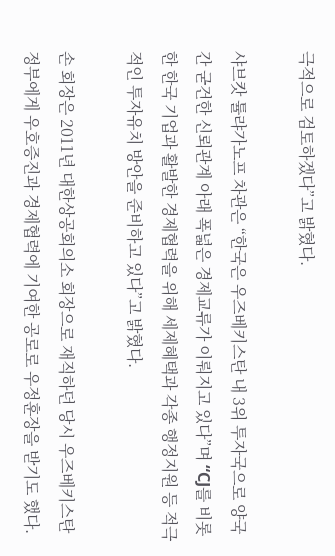극적으로 검토하겠다”고 밝혔다.

샤브캇 튤랴가노프 차관은 “한국은 우즈베키스탄 내 3위 투자국으로 양국 간 굳건한 신뢰관계 아래 폭넓은 경제교류가 이뤄지고 있다”며 “CJ를 비롯한 한국 기업과 활발한 경제협력을 위해 세제혜택과 각종 행정지원 등 적극적인 투자유치 방안을 준비하고 있다”고 밝혔다.

손 회장은 2011년 대한상공회의소 회장으로 재직하던 당시 우즈베키스탄 정부에게 우호증진과 경제협력에 기여한 공로로 우정훈장을 받기도 했다.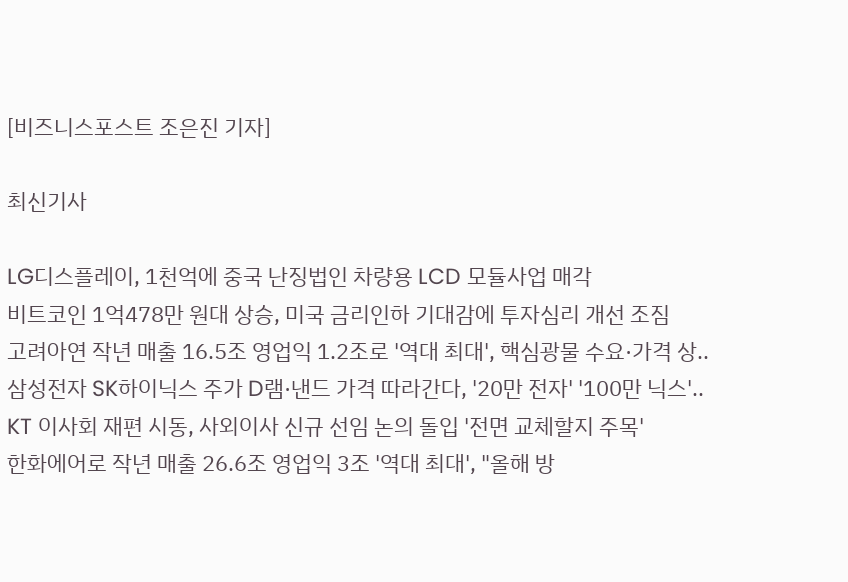[비즈니스포스트 조은진 기자]

최신기사

LG디스플레이, 1천억에 중국 난징법인 차량용 LCD 모듈사업 매각
비트코인 1억478만 원대 상승, 미국 금리인하 기대감에 투자심리 개선 조짐
고려아연 작년 매출 16.5조 영업익 1.2조로 '역대 최대', 핵심광물 수요·가격 상..
삼성전자 SK하이닉스 주가 D램·낸드 가격 따라간다, '20만 전자' '100만 닉스'..
KT 이사회 재편 시동, 사외이사 신규 선임 논의 돌입 '전면 교체할지 주목'
한화에어로 작년 매출 26.6조 영업익 3조 '역대 최대', "올해 방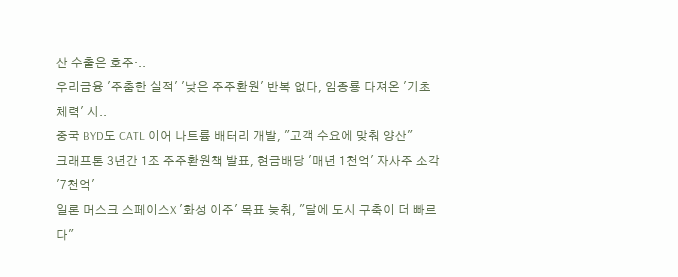산 수출은 호주·..
우리금융 '주춤한 실적' '낮은 주주환원' 반복 없다, 임종룡 다져온 '기초 체력' 시..
중국 BYD도 CATL 이어 나트륨 배터리 개발, "고객 수요에 맞춰 양산"
크래프톤 3년간 1조 주주환원책 발표, 현금배당 '매년 1천억' 자사주 소각 '7천억'
일론 머스크 스페이스X '화성 이주' 목표 늦춰, "달에 도시 구축이 더 빠르다"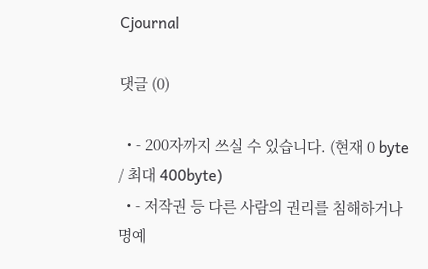Cjournal

댓글 (0)

  • - 200자까지 쓰실 수 있습니다. (현재 0 byte / 최대 400byte)
  • - 저작권 등 다른 사람의 권리를 침해하거나 명예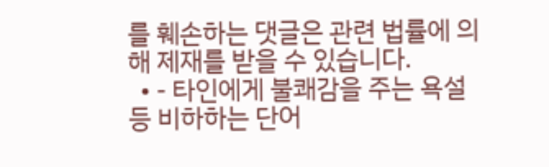를 훼손하는 댓글은 관련 법률에 의해 제재를 받을 수 있습니다.
  • - 타인에게 불쾌감을 주는 욕설 등 비하하는 단어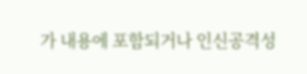가 내용에 포함되거나 인신공격성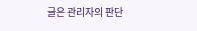글은 관리자의 판단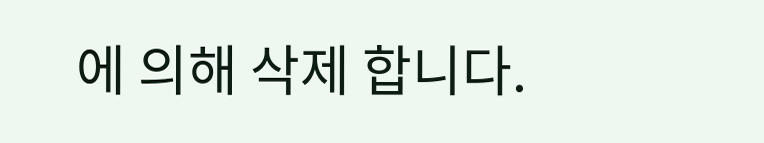에 의해 삭제 합니다.